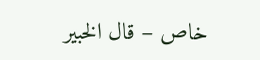خاص – قال الخبير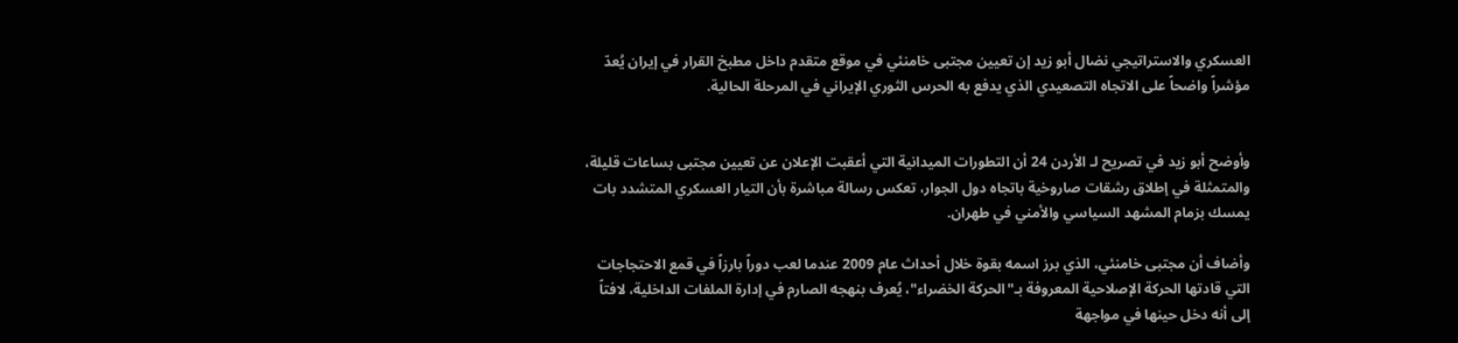العسكري والاستراتيجي نضال أبو زيد إن تعيين مجتبى خامنئي في موقع متقدم داخل مطبخ القرار في إيران يُعدّ مؤشراً واضحاً على الاتجاه التصعيدي الذي يدفع به الحرس الثوري الإيراني في المرحلة الحالية.


وأوضح أبو زيد في تصريح لـ الأردن 24 أن التطورات الميدانية التي أعقبت الإعلان عن تعيين مجتبى بساعات قليلة، والمتمثلة في إطلاق رشقات صاروخية باتجاه دول الجوار، تعكس رسالة مباشرة بأن التيار العسكري المتشدد بات يمسك بزمام المشهد السياسي والأمني في طهران.

وأضاف أن مجتبى خامنئي، الذي برز اسمه بقوة خلال أحداث عام 2009 عندما لعب دوراً بارزاً في قمع الاحتجاجات التي قادتها الحركة الإصلاحية المعروفة بـ"الحركة الخضراء"، يُعرف بنهجه الصارم في إدارة الملفات الداخلية، لافتاً إلى أنه دخل حينها في مواجهة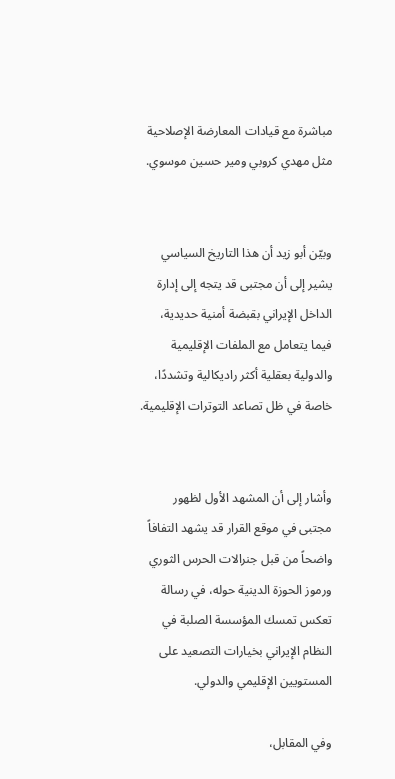مباشرة مع قيادات المعارضة الإصلاحية مثل مهدي كروبي ومير حسين موسوي.


وبيّن أبو زيد أن هذا التاريخ السياسي يشير إلى أن مجتبى قد يتجه إلى إدارة الداخل الإيراني بقبضة أمنية حديدية، فيما يتعامل مع الملفات الإقليمية والدولية بعقلية أكثر راديكالية وتشددًا، خاصة في ظل تصاعد التوترات الإقليمية.


وأشار إلى أن المشهد الأول لظهور مجتبى في موقع القرار قد يشهد التفافاً واضحاً من قبل جنرالات الحرس الثوري ورموز الحوزة الدينية حوله، في رسالة تعكس تمسك المؤسسة الصلبة في النظام الإيراني بخيارات التصعيد على المستويين الإقليمي والدولي.

وفي المقابل،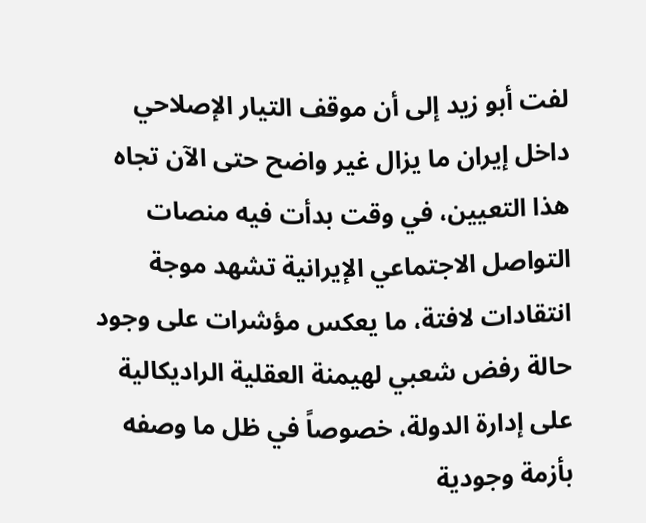لفت أبو زيد إلى أن موقف التيار الإصلاحي داخل إيران ما يزال غير واضح حتى الآن تجاه هذا التعيين، في وقت بدأت فيه منصات التواصل الاجتماعي الإيرانية تشهد موجة انتقادات لافتة، ما يعكس مؤشرات على وجود حالة رفض شعبي لهيمنة العقلية الراديكالية على إدارة الدولة، خصوصاً في ظل ما وصفه بأزمة وجودية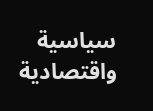سياسية واقتصادية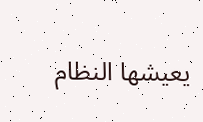يعيشها النظام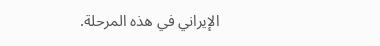الإيراني في هذه المرحلة.